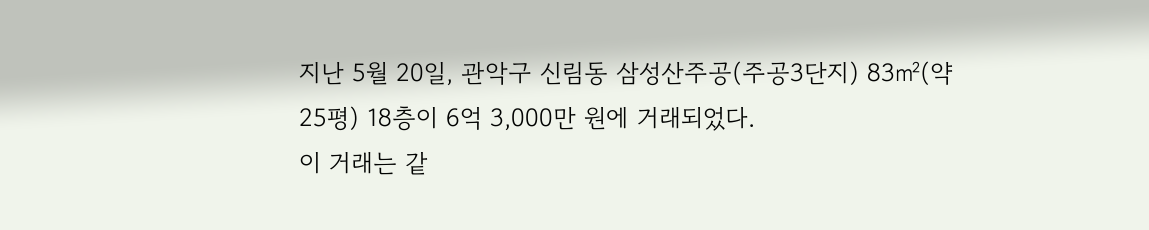지난 5월 20일, 관악구 신림동 삼성산주공(주공3단지) 83㎡(약 25평) 18층이 6억 3,000만 원에 거래되었다.
이 거래는 같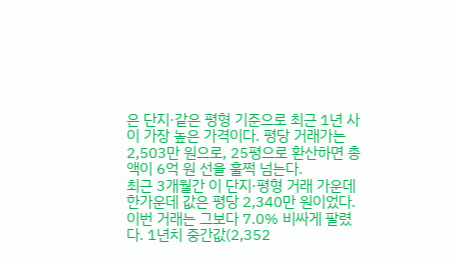은 단지·같은 평형 기준으로 최근 1년 사이 가장 높은 가격이다. 평당 거래가는 2,503만 원으로, 25평으로 환산하면 총액이 6억 원 선을 훌쩍 넘는다.
최근 3개월간 이 단지·평형 거래 가운데 한가운데 값은 평당 2,340만 원이었다. 이번 거래는 그보다 7.0% 비싸게 팔렸다. 1년치 중간값(2,352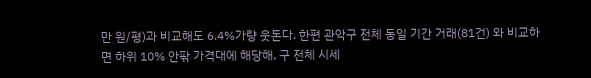만 원/평)과 비교해도 6.4%가량 웃돈다. 한편 관악구 전체 동일 기간 거래(81건) 와 비교하면 하위 10% 안팎 가격대에 해당해, 구 전체 시세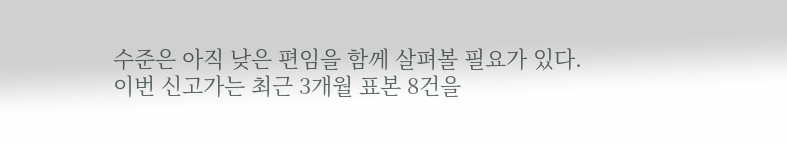수준은 아직 낮은 편임을 함께 살펴볼 필요가 있다.
이번 신고가는 최근 3개월 표본 8건을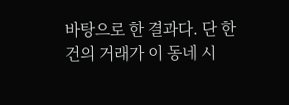바탕으로 한 결과다. 단 한 건의 거래가 이 동네 시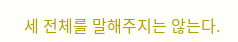세 전체를 말해주지는 않는다.